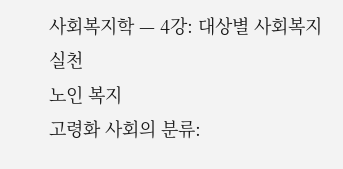사회복지학 — 4강: 대상별 사회복지 실천
노인 복지
고령화 사회의 분류: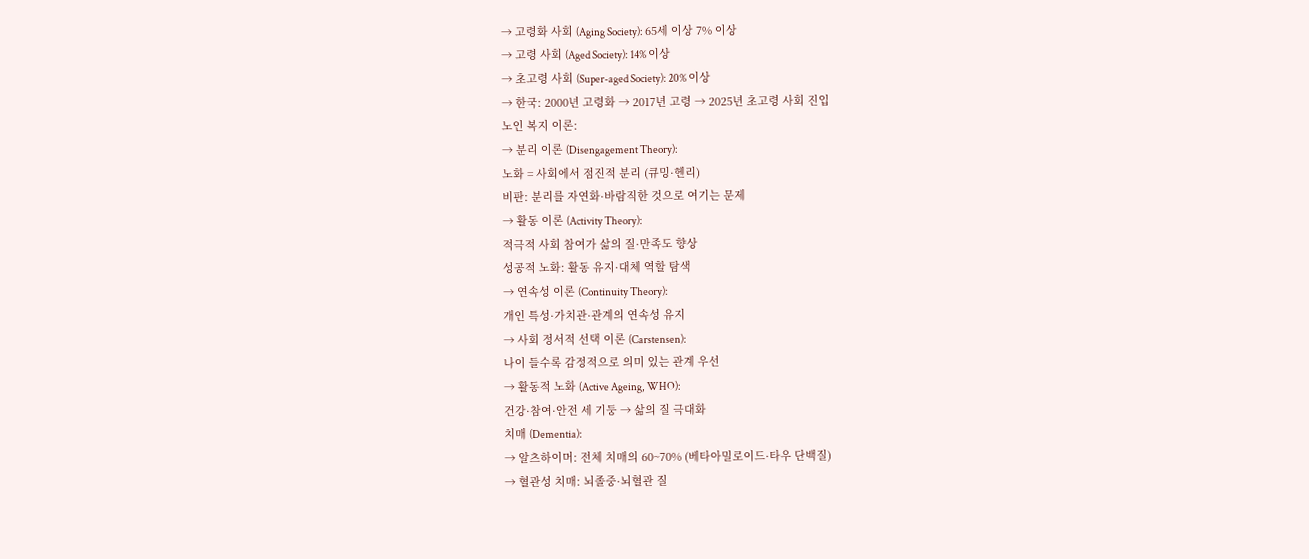→ 고령화 사회 (Aging Society): 65세 이상 7% 이상
→ 고령 사회 (Aged Society): 14% 이상
→ 초고령 사회 (Super-aged Society): 20% 이상
→ 한국: 2000년 고령화 → 2017년 고령 → 2025년 초고령 사회 진입
노인 복지 이론:
→ 분리 이론 (Disengagement Theory):
노화 = 사회에서 점진적 분리 (큐밍·헨리)
비판: 분리를 자연화·바람직한 것으로 여기는 문제
→ 활동 이론 (Activity Theory):
적극적 사회 참여가 삶의 질·만족도 향상
성공적 노화: 활동 유지·대체 역할 탐색
→ 연속성 이론 (Continuity Theory):
개인 특성·가치관·관계의 연속성 유지
→ 사회 정서적 선택 이론 (Carstensen):
나이 들수록 감정적으로 의미 있는 관계 우선
→ 활동적 노화 (Active Ageing, WHO):
건강·참여·안전 세 기둥 → 삶의 질 극대화
치매 (Dementia):
→ 알츠하이머: 전체 치매의 60~70% (베타아밀로이드·타우 단백질)
→ 혈관성 치매: 뇌졸중·뇌혈관 질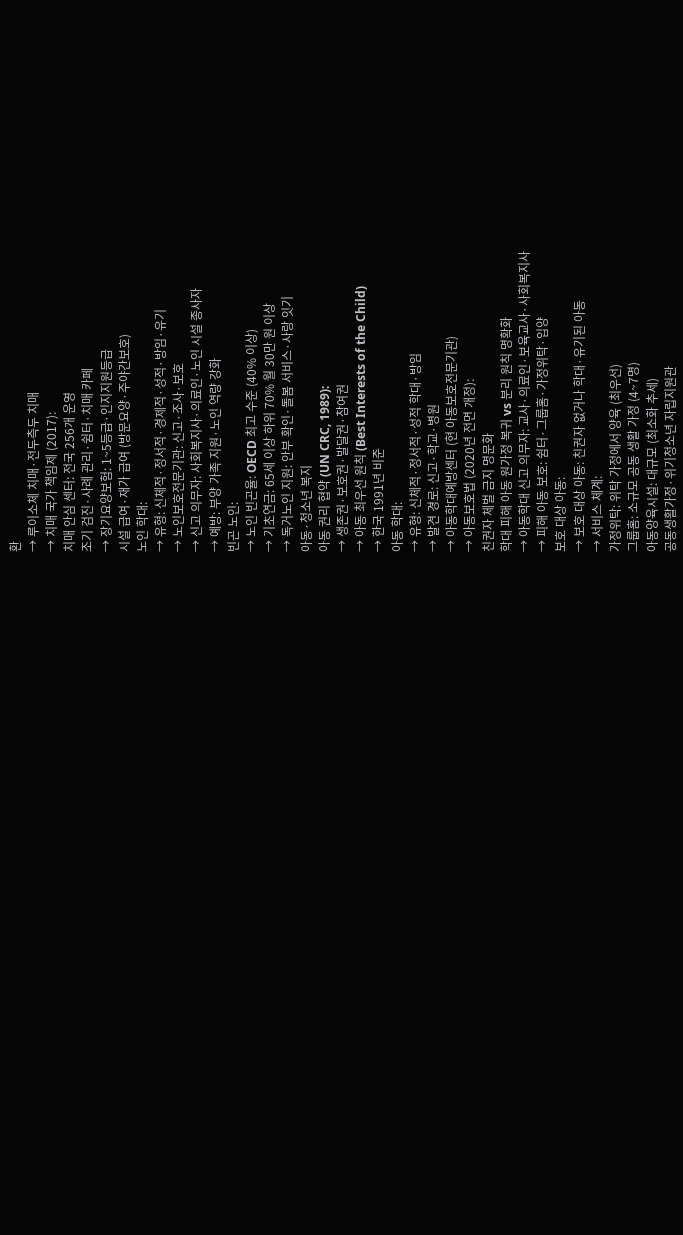환
→ 루이소체 치매·전두측두 치매
→ 치매 국가 책임제 (2017):
치매 안심 센터: 전국 256개 운영
조기 검진·사례 관리·쉼터·치매 카페
→ 장기요양보험: 1~5등급·인지지원등급
시설 급여·재가 급여 (방문요양·주야간보호)
노인 학대:
→ 유형: 신체적·정서적·경제적·성적·방임·유기
→ 노인보호전문기관: 신고·조사·보호
→ 신고 의무자: 사회복지사·의료인·노인 시설 종사자
→ 예방: 부양 가족 지원·노인 역량 강화
빈곤 노인:
→ 노인 빈곤율: OECD 최고 수준 (40% 이상)
→ 기초연금: 65세 이상 하위 70% 월 30만 원 이상
→ 독거노인 지원: 안부 확인·돌봄 서비스·사랑 잇기
아동·청소년 복지
아동 권리 협약 (UN CRC, 1989):
→ 생존권·보호권·발달권·참여권
→ 아동 최우선 원칙 (Best Interests of the Child)
→ 한국 1991년 비준
아동 학대:
→ 유형: 신체적·정서적·성적 학대·방임
→ 발견 경로: 신고·학교·병원
→ 아동학대예방센터 (현 아동보호전문기관)
→ 아동보호법 (2020년 전면 개정):
친권자 체벌 금지 명문화
학대 피해 아동 원가정 복귀 vs 분리 원칙 명확화
→ 아동학대 신고 의무자: 교사·의료인·보육교사·사회복지사
→ 피해 아동 보호: 쉼터·그룹홈·가정위탁·입양
보호 대상 아동:
→ 보호 대상 아동: 친권자 없거나 학대·유기된 아동
→ 서비스 체계:
가정위탁: 위탁 가정에서 양육 (최우선)
그룹홈: 소규모 공동 생활 가정 (4~7명)
아동양육시설: 대규모 (최소화 추세)
공동생활가정·위기청소년 자립지원관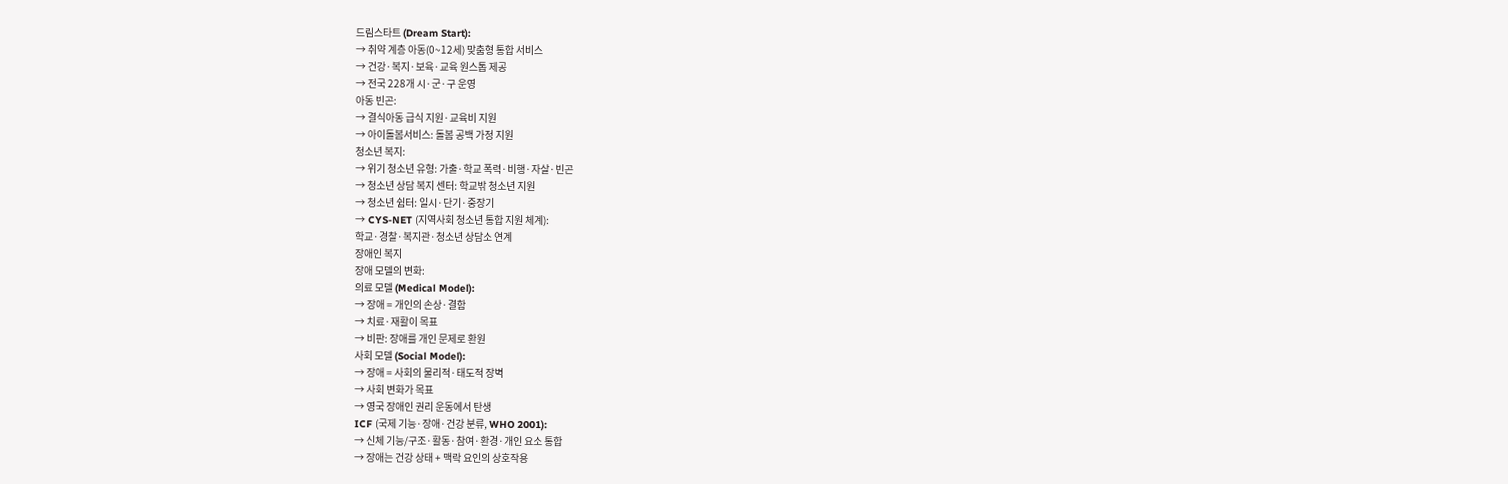드림스타트 (Dream Start):
→ 취약 계층 아동(0~12세) 맞춤형 통합 서비스
→ 건강·복지·보육·교육 원스톱 제공
→ 전국 228개 시·군·구 운영
아동 빈곤:
→ 결식아동 급식 지원·교육비 지원
→ 아이돌봄서비스: 돌봄 공백 가정 지원
청소년 복지:
→ 위기 청소년 유형: 가출·학교 폭력·비행·자살·빈곤
→ 청소년 상담 복지 센터: 학교밖 청소년 지원
→ 청소년 쉼터: 일시·단기·중장기
→ CYS-NET (지역사회 청소년 통합 지원 체계):
학교·경찰·복지관·청소년 상담소 연계
장애인 복지
장애 모델의 변화:
의료 모델 (Medical Model):
→ 장애 = 개인의 손상·결함
→ 치료·재활이 목표
→ 비판: 장애를 개인 문제로 환원
사회 모델 (Social Model):
→ 장애 = 사회의 물리적·태도적 장벽
→ 사회 변화가 목표
→ 영국 장애인 권리 운동에서 탄생
ICF (국제 기능·장애·건강 분류, WHO 2001):
→ 신체 기능/구조·활동·참여·환경·개인 요소 통합
→ 장애는 건강 상태 + 맥락 요인의 상호작용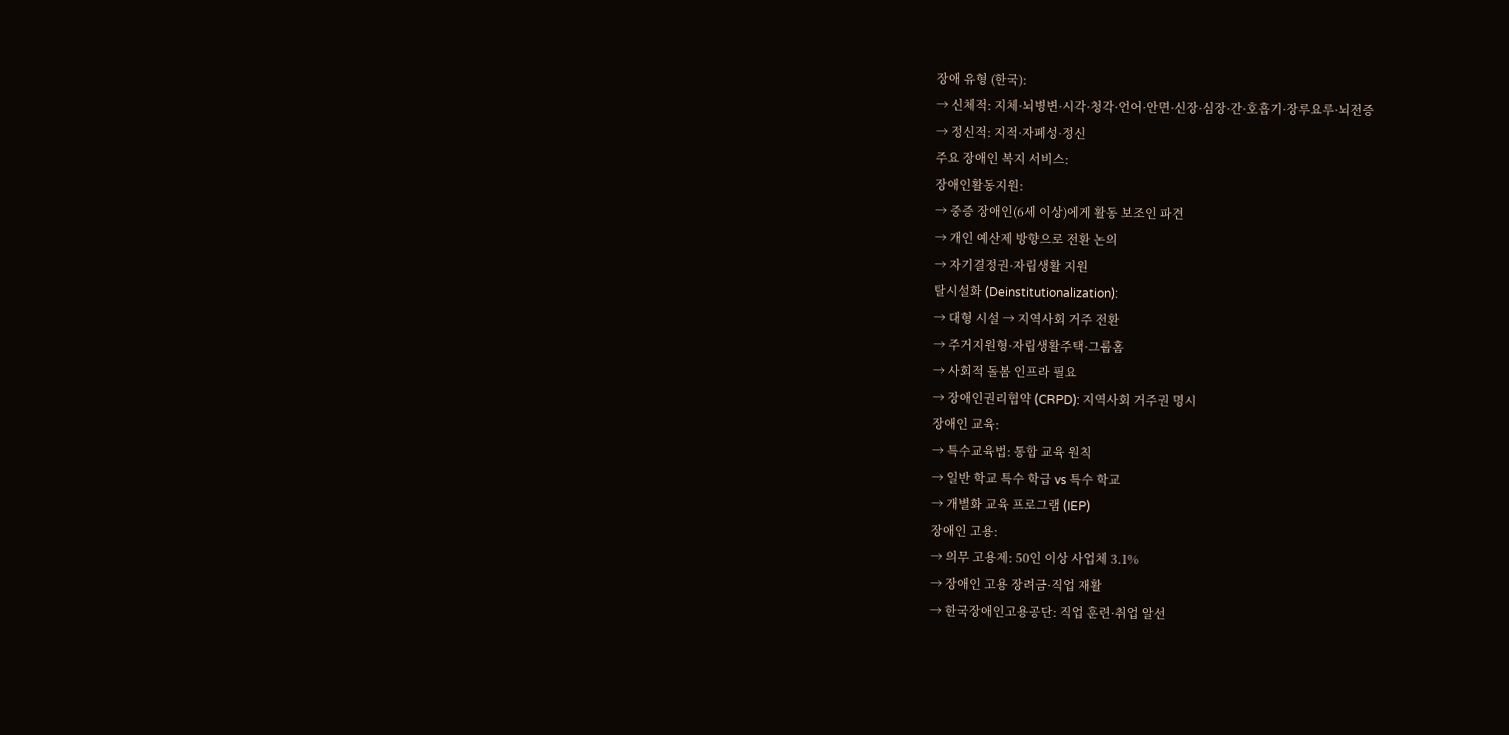장애 유형 (한국):
→ 신체적: 지체·뇌병변·시각·청각·언어·안면·신장·심장·간·호흡기·장루요루·뇌전증
→ 정신적: 지적·자폐성·정신
주요 장애인 복지 서비스:
장애인활동지원:
→ 중증 장애인(6세 이상)에게 활동 보조인 파견
→ 개인 예산제 방향으로 전환 논의
→ 자기결정권·자립생활 지원
탈시설화 (Deinstitutionalization):
→ 대형 시설 → 지역사회 거주 전환
→ 주거지원형·자립생활주택·그룹홈
→ 사회적 돌봄 인프라 필요
→ 장애인권리협약 (CRPD): 지역사회 거주권 명시
장애인 교육:
→ 특수교육법: 통합 교육 원칙
→ 일반 학교 특수 학급 vs 특수 학교
→ 개별화 교육 프로그램 (IEP)
장애인 고용:
→ 의무 고용제: 50인 이상 사업체 3.1%
→ 장애인 고용 장려금·직업 재활
→ 한국장애인고용공단: 직업 훈련·취업 알선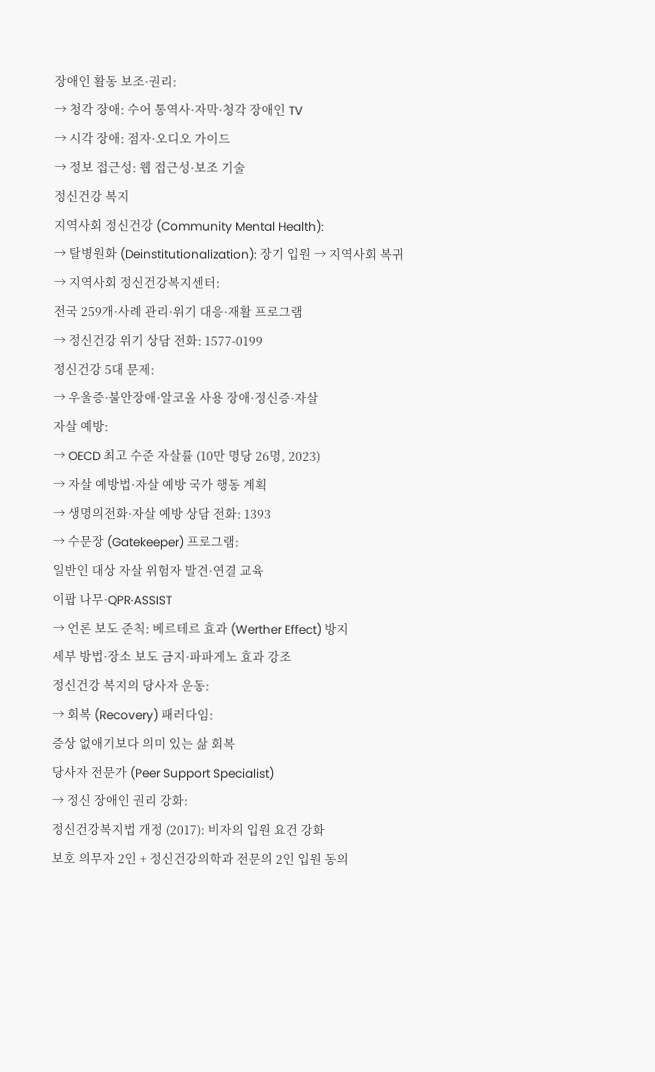장애인 활동 보조·권리:
→ 청각 장애: 수어 통역사·자막·청각 장애인 TV
→ 시각 장애: 점자·오디오 가이드
→ 정보 접근성: 웹 접근성·보조 기술
정신건강 복지
지역사회 정신건강 (Community Mental Health):
→ 탈병원화 (Deinstitutionalization): 장기 입원 → 지역사회 복귀
→ 지역사회 정신건강복지센터:
전국 259개·사례 관리·위기 대응·재활 프로그램
→ 정신건강 위기 상담 전화: 1577-0199
정신건강 5대 문제:
→ 우울증·불안장애·알코올 사용 장애·정신증·자살
자살 예방:
→ OECD 최고 수준 자살률 (10만 명당 26명, 2023)
→ 자살 예방법·자살 예방 국가 행동 계획
→ 생명의전화·자살 예방 상담 전화: 1393
→ 수문장 (Gatekeeper) 프로그램:
일반인 대상 자살 위험자 발견·연결 교육
이팝 나무·QPR·ASSIST
→ 언론 보도 준칙: 베르테르 효과 (Werther Effect) 방지
세부 방법·장소 보도 금지·파파게노 효과 강조
정신건강 복지의 당사자 운동:
→ 회복 (Recovery) 패러다임:
증상 없애기보다 의미 있는 삶 회복
당사자 전문가 (Peer Support Specialist)
→ 정신 장애인 권리 강화:
정신건강복지법 개정 (2017): 비자의 입원 요건 강화
보호 의무자 2인 + 정신건강의학과 전문의 2인 입원 동의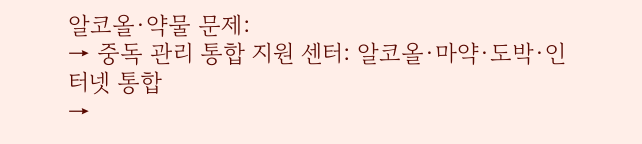알코올·약물 문제:
→ 중독 관리 통합 지원 센터: 알코올·마약·도박·인터넷 통합
→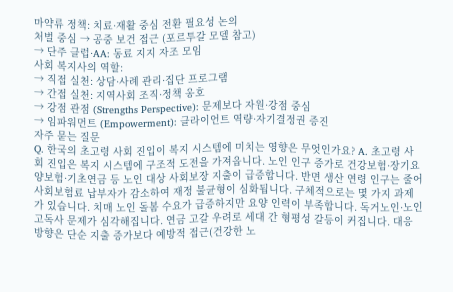마약류 정책: 치료·재활 중심 전환 필요성 논의
처벌 중심 → 공중 보건 접근 (포르투갈 모델 참고)
→ 단주 클럽·AA: 동료 지지 자조 모임
사회 복지사의 역할:
→ 직접 실천: 상담·사례 관리·집단 프로그램
→ 간접 실천: 지역사회 조직·정책 옹호
→ 강점 관점 (Strengths Perspective): 문제보다 자원·강점 중심
→ 임파워먼트 (Empowerment): 클라이언트 역량·자기결정권 증진
자주 묻는 질문
Q. 한국의 초고령 사회 진입이 복지 시스템에 미치는 영향은 무엇인가요? A. 초고령 사회 진입은 복지 시스템에 구조적 도전을 가져옵니다. 노인 인구 증가로 건강보험·장기요양보험·기초연금 등 노인 대상 사회보장 지출이 급증합니다. 반면 생산 연령 인구는 줄어 사회보험료 납부자가 감소하여 재정 불균형이 심화됩니다. 구체적으로는 몇 가지 과제가 있습니다. 치매 노인 돌봄 수요가 급증하지만 요양 인력이 부족합니다. 독거노인·노인 고독사 문제가 심각해집니다. 연금 고갈 우려로 세대 간 형평성 갈등이 커집니다. 대응 방향은 단순 지출 증가보다 예방적 접근(건강한 노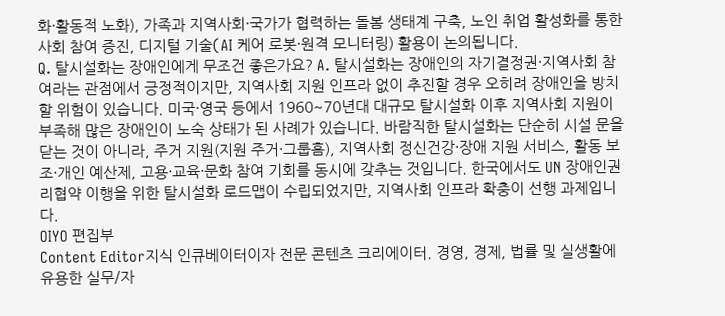화·활동적 노화), 가족과 지역사회·국가가 협력하는 돌봄 생태계 구축, 노인 취업 활성화를 통한 사회 참여 증진, 디지털 기술(AI 케어 로봇·원격 모니터링) 활용이 논의됩니다.
Q. 탈시설화는 장애인에게 무조건 좋은가요? A. 탈시설화는 장애인의 자기결정권·지역사회 참여라는 관점에서 긍정적이지만, 지역사회 지원 인프라 없이 추진할 경우 오히려 장애인을 방치할 위험이 있습니다. 미국·영국 등에서 1960~70년대 대규모 탈시설화 이후 지역사회 지원이 부족해 많은 장애인이 노숙 상태가 된 사례가 있습니다. 바람직한 탈시설화는 단순히 시설 문을 닫는 것이 아니라, 주거 지원(지원 주거·그룹홈), 지역사회 정신건강·장애 지원 서비스, 활동 보조·개인 예산제, 고용·교육·문화 참여 기회를 동시에 갖추는 것입니다. 한국에서도 UN 장애인권리협약 이행을 위한 탈시설화 로드맵이 수립되었지만, 지역사회 인프라 확충이 선행 과제입니다.
OIYO 편집부
Content Editor지식 인큐베이터이자 전문 콘텐츠 크리에이터. 경영, 경제, 법률 및 실생활에 유용한 실무/자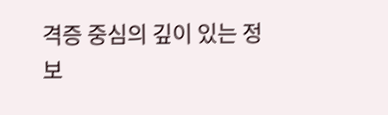격증 중심의 깊이 있는 정보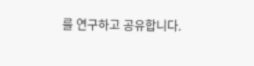를 연구하고 공유합니다.